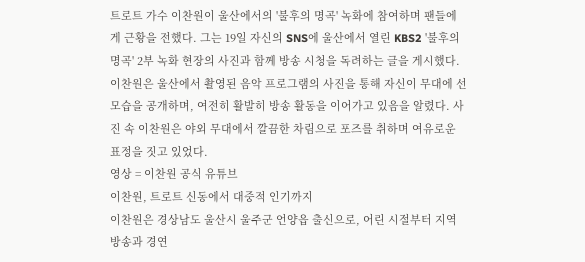트로트 가수 이찬원이 울산에서의 '불후의 명곡' 녹화에 참여하며 팬들에게 근황을 전했다. 그는 19일 자신의 SNS에 울산에서 열린 KBS2 '불후의 명곡' 2부 녹화 현장의 사진과 함께 방송 시청을 독려하는 글을 게시했다.
이찬원은 울산에서 촬영된 음악 프로그램의 사진을 통해 자신이 무대에 선 모습을 공개하며, 여전히 활발히 방송 활동을 이어가고 있음을 알렸다. 사진 속 이찬원은 야외 무대에서 깔끔한 차림으로 포즈를 취하며 여유로운 표정을 짓고 있었다.
영상 = 이찬원 공식 유튜브
이찬원, 트로트 신동에서 대중적 인기까지
이찬원은 경상남도 울산시 울주군 언양읍 출신으로, 어린 시절부터 지역 방송과 경연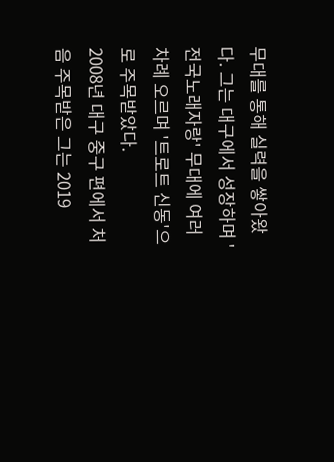무대를 통해 실력을 쌓아왔다. 그는 대구에서 성장하며 '전국노래자랑' 무대에 여러 차례 오르며 '트로트 신동'으로 주목받았다.
2008년 대구 중구 편에서 처음 주목받은 그는 2019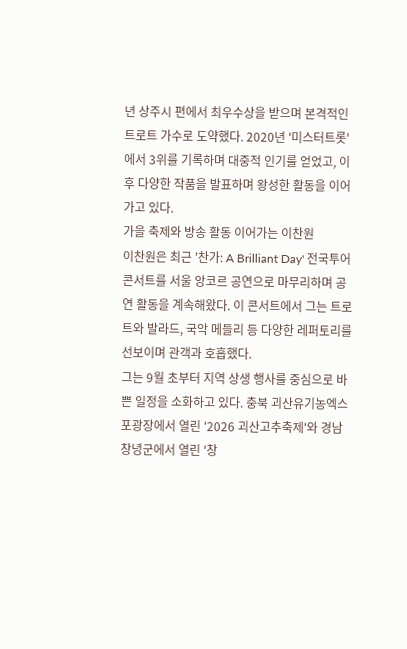년 상주시 편에서 최우수상을 받으며 본격적인 트로트 가수로 도약했다. 2020년 '미스터트롯'에서 3위를 기록하며 대중적 인기를 얻었고, 이후 다양한 작품을 발표하며 왕성한 활동을 이어가고 있다.
가을 축제와 방송 활동 이어가는 이찬원
이찬원은 최근 '찬가: A Brilliant Day' 전국투어 콘서트를 서울 앙코르 공연으로 마무리하며 공연 활동을 계속해왔다. 이 콘서트에서 그는 트로트와 발라드, 국악 메들리 등 다양한 레퍼토리를 선보이며 관객과 호흡했다.
그는 9월 초부터 지역 상생 행사를 중심으로 바쁜 일정을 소화하고 있다. 충북 괴산유기농엑스포광장에서 열린 '2026 괴산고추축제'와 경남 창녕군에서 열린 '창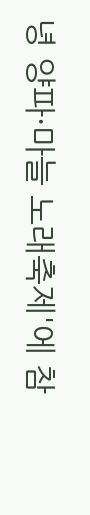녕 양파·마늘 노래축제'에 참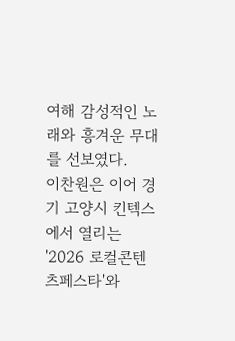여해 감성적인 노래와 흥겨운 무대를 선보였다.
이찬원은 이어 경기 고양시 킨텍스에서 열리는 '2026 로컬콘텐츠페스타'와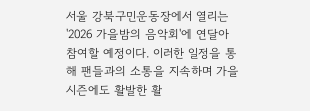서울 강북구민운동장에서 열리는 '2026 가을밤의 음악회'에 연달아 참여할 예정이다. 이러한 일정을 통해 팬들과의 소통을 지속하며 가을 시즌에도 활발한 활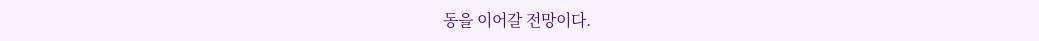동을 이어갈 전망이다.